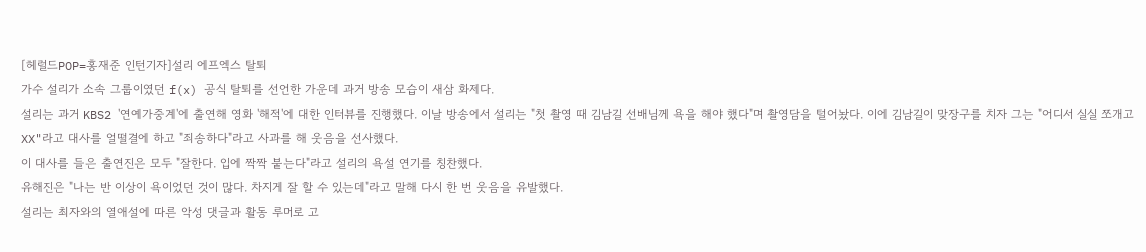[헤럴드POP=홍재준 인턴기자]설리 에프엑스 탈퇴
가수 설리가 소속 그룹이였던 f(x) 공식 탈퇴를 선언한 가운데 과거 방송 모습이 새삼 화제다.
설리는 과거 KBS2 '연예가중계'에 출연해 영화 '해적'에 대한 인터뷰를 진행했다. 이날 방송에서 설리는 "첫 촬영 때 김남길 선배님께 욕을 해야 했다"며 촬영담을 털어놨다. 이에 김남길이 맞장구를 치자 그는 "어디서 실실 쪼개고 XX"라고 대사를 얼떨결에 하고 "죄송하다"라고 사과를 해 웃음을 선사했다.
이 대사를 들은 출연진은 모두 "잘한다. 입에 짝짝 붙는다"라고 설리의 욕설 연기를 칭찬했다.
유해진은 "나는 반 이상이 욕이었던 것이 많다. 차지게 잘 할 수 있는데"라고 말해 다시 한 번 웃음을 유발했다.
설리는 최자와의 열애설에 따른 악성 댓글과 활동 루머로 고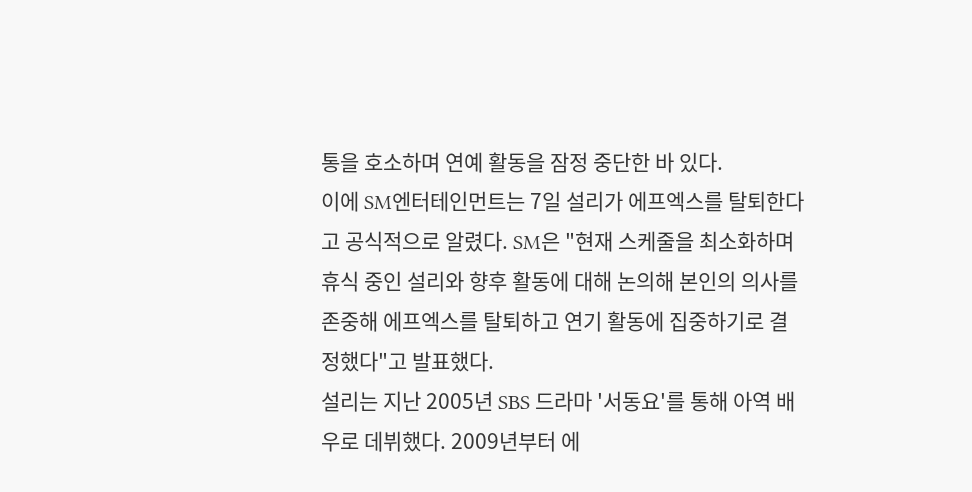통을 호소하며 연예 활동을 잠정 중단한 바 있다.
이에 SM엔터테인먼트는 7일 설리가 에프엑스를 탈퇴한다고 공식적으로 알렸다. SM은 "현재 스케줄을 최소화하며 휴식 중인 설리와 향후 활동에 대해 논의해 본인의 의사를 존중해 에프엑스를 탈퇴하고 연기 활동에 집중하기로 결정했다"고 발표했다.
설리는 지난 2005년 SBS 드라마 '서동요'를 통해 아역 배우로 데뷔했다. 2009년부터 에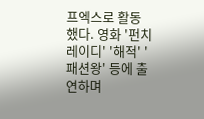프엑스로 활동했다. 영화 '펀치레이디' '해적' '패션왕' 등에 출연하며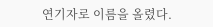연기자로 이름을 올렸다.